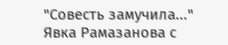"Совесть замучила..."
Явка Рамазанова с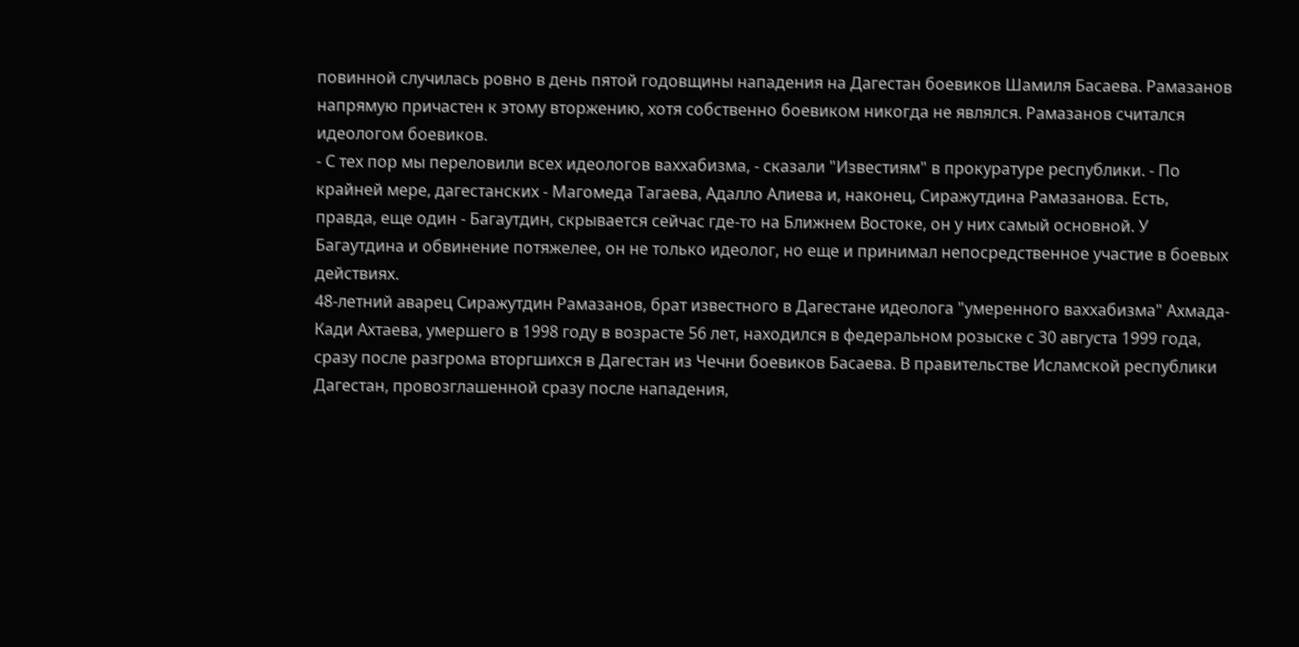повинной случилась ровно в день пятой годовщины нападения на Дагестан боевиков Шамиля Басаева. Рамазанов напрямую причастен к этому вторжению, хотя собственно боевиком никогда не являлся. Рамазанов считался идеологом боевиков.
- С тех пор мы переловили всех идеологов ваххабизма, - сказали "Известиям" в прокуратуре республики. - По крайней мере, дагестанских - Магомеда Тагаева, Адалло Алиева и, наконец, Сиражутдина Рамазанова. Есть, правда, еще один - Багаутдин, скрывается сейчас где-то на Ближнем Востоке, он у них самый основной. У Багаутдина и обвинение потяжелее, он не только идеолог, но еще и принимал непосредственное участие в боевых действиях.
48-летний аварец Сиражутдин Рамазанов, брат известного в Дагестане идеолога "умеренного ваххабизма" Ахмада-Кади Ахтаева, умершего в 1998 году в возрасте 56 лет, находился в федеральном розыске с 30 августа 1999 года, сразу после разгрома вторгшихся в Дагестан из Чечни боевиков Басаева. В правительстве Исламской республики Дагестан, провозглашенной сразу после нападения,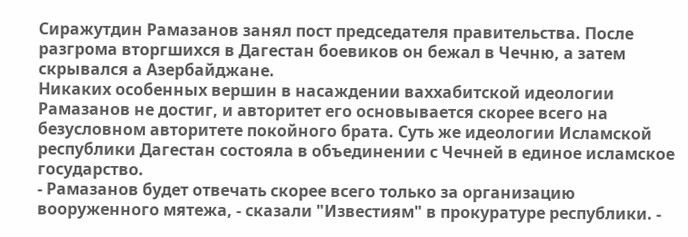Сиражутдин Рамазанов занял пост председателя правительства. После разгрома вторгшихся в Дагестан боевиков он бежал в Чечню, а затем скрывался а Азербайджане.
Никаких особенных вершин в насаждении ваххабитской идеологии Рамазанов не достиг, и авторитет его основывается скорее всего на безусловном авторитете покойного брата. Суть же идеологии Исламской республики Дагестан состояла в объединении с Чечней в единое исламское государство.
- Рамазанов будет отвечать скорее всего только за организацию вооруженного мятежа, - сказали "Известиям" в прокуратуре республики. -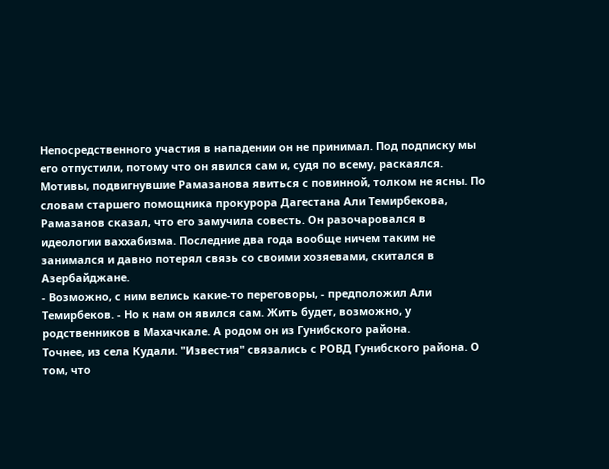Непосредственного участия в нападении он не принимал. Под подписку мы его отпустили, потому что он явился сам и, судя по всему, раскаялся.
Мотивы, подвигнувшие Рамазанова явиться с повинной, толком не ясны. По словам старшего помощника прокурора Дагестана Али Темирбекова, Рамазанов сказал, что его замучила совесть. Он разочаровался в идеологии ваххабизма. Последние два года вообще ничем таким не занимался и давно потерял связь со своими хозяевами, скитался в Азербайджане.
- Возможно, с ним велись какие-то переговоры, - предположил Али Темирбеков. - Но к нам он явился сам. Жить будет, возможно, у родственников в Махачкале. А родом он из Гунибского района.
Точнее, из села Кудали. "Известия" связались с РОВД Гунибского района. О том, что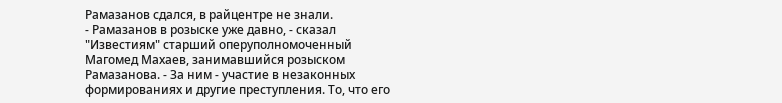Рамазанов сдался, в райцентре не знали.
- Рамазанов в розыске уже давно, - сказал "Известиям" старший оперуполномоченный Магомед Махаев, занимавшийся розыском Рамазанова. - За ним - участие в незаконных формированиях и другие преступления. То, что его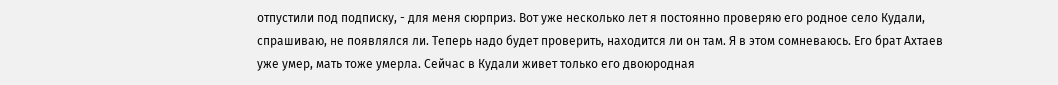отпустили под подписку, - для меня сюрприз. Вот уже несколько лет я постоянно проверяю его родное село Кудали, спрашиваю, не появлялся ли. Теперь надо будет проверить, находится ли он там. Я в этом сомневаюсь. Его брат Ахтаев уже умер, мать тоже умерла. Сейчас в Кудали живет только его двоюродная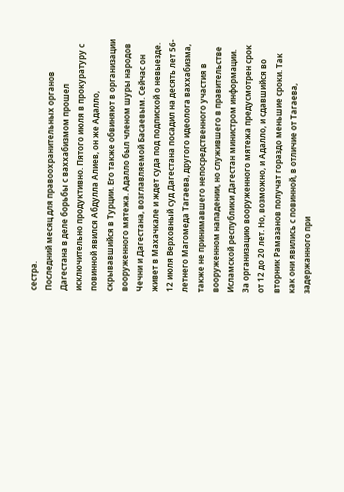сестра.
Последний месяц для правоохранительных органов Дагестана в деле борьбы с ваххабизмом прошел исключительно продуктивно. Пятого июля в прокуратуру с повинной явился Абдулла Алиев, он же Адалло, скрывавшийся в Турции. Его также обвиняют в организации вооруженного мятежа. Адалло был членом шуры народов Чечни и Дагестана, возглавляемой Басаевым. Сейчас он живет в Махачкале и ждет суда под подпиской о невыезде. 12 июля Верховный суд Дагестана посадил на десять лет 56-летнего Магомеда Тагаева, другого идеолога ваххабизма, также не принимавшего непосредственного участия в вооруженном нападении, но служившего в правительстве Исламской республики Дагестан министром информации.
За организацию вооруженного мятежа предусмотрен срок от 12 до 20 лет. Но, возможно, и Адалло, и сдавшийся во вторник Рамазанов получат гораздо меньшие сроки. Так как они явились с повинной, в отличие от Тагаева, задержанного при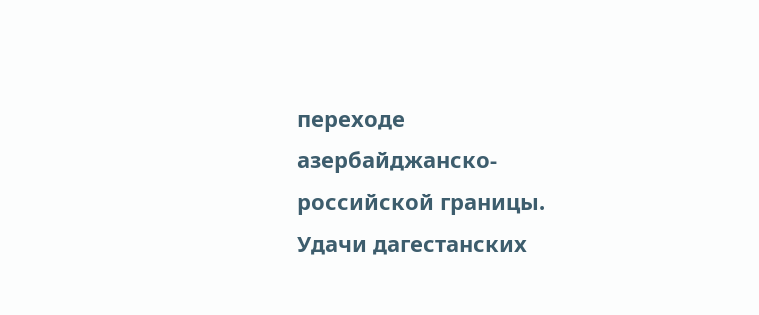переходе азербайджанско-российской границы.
Удачи дагестанских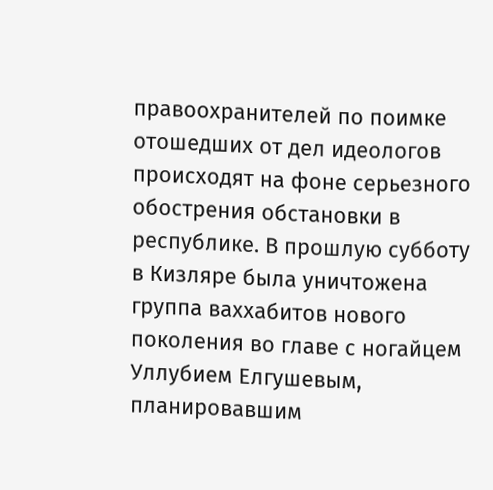правоохранителей по поимке отошедших от дел идеологов происходят на фоне серьезного обострения обстановки в республике. В прошлую субботу в Кизляре была уничтожена группа ваххабитов нового поколения во главе с ногайцем Уллубием Елгушевым, планировавшим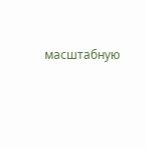масштабную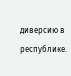диверсию в республике.